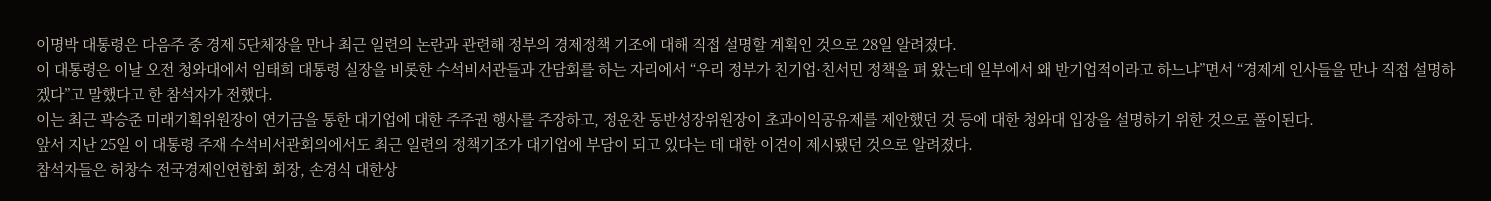이명박 대통령은 다음주 중 경제 5단체장을 만나 최근 일련의 논란과 관련해 정부의 경제정책 기조에 대해 직접 설명할 계획인 것으로 28일 알려졌다.
이 대통령은 이날 오전 청와대에서 임태희 대통령 실장을 비롯한 수석비서관들과 간담회를 하는 자리에서 “우리 정부가 친기업·친서민 정책을 펴 왔는데 일부에서 왜 반기업적이라고 하느냐”면서 “경제계 인사들을 만나 직접 설명하겠다”고 말했다고 한 참석자가 전했다.
이는 최근 곽승준 미래기획위원장이 연기금을 통한 대기업에 대한 주주권 행사를 주장하고, 정운찬 동반성장위원장이 초과이익공유제를 제안했던 것 등에 대한 청와대 입장을 설명하기 위한 것으로 풀이된다.
앞서 지난 25일 이 대통령 주재 수석비서관회의에서도 최근 일련의 정책기조가 대기업에 부담이 되고 있다는 데 대한 이견이 제시됐던 것으로 알려졌다.
참석자들은 허창수 전국경제인연합회 회장, 손경식 대한상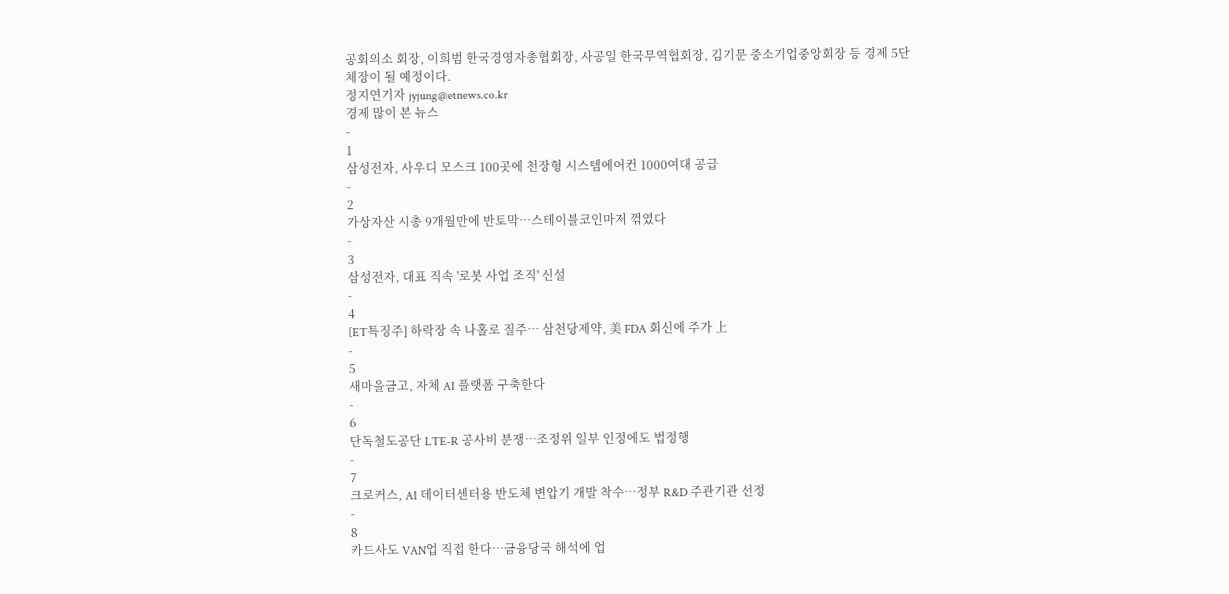공회의소 회장, 이희범 한국경영자총협회장, 사공일 한국무역협회장, 김기문 중소기업중앙회장 등 경제 5단체장이 될 예정이다.
정지연기자 jyjung@etnews.co.kr
경제 많이 본 뉴스
-
1
삼성전자, 사우디 모스크 100곳에 천장형 시스템에어컨 1000여대 공급
-
2
가상자산 시총 9개월만에 반토막…스테이블코인마저 꺾였다
-
3
삼성전자, 대표 직속 '로봇 사업 조직' 신설
-
4
[ET특징주] 하락장 속 나홀로 질주… 삼천당제약, 美 FDA 회신에 주가 上
-
5
새마을금고, 자체 AI 플랫폼 구축한다
-
6
단독철도공단 LTE-R 공사비 분쟁…조정위 일부 인정에도 법정행
-
7
크로커스, AI 데이터센터용 반도체 변압기 개발 착수…정부 R&D 주관기관 선정
-
8
카드사도 VAN업 직접 한다…금융당국 해석에 업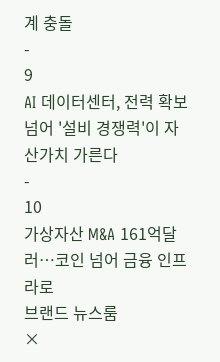계 충돌
-
9
AI 데이터센터, 전력 확보 넘어 '설비 경쟁력'이 자산가치 가른다
-
10
가상자산 M&A 161억달러…코인 넘어 금융 인프라로
브랜드 뉴스룸
×